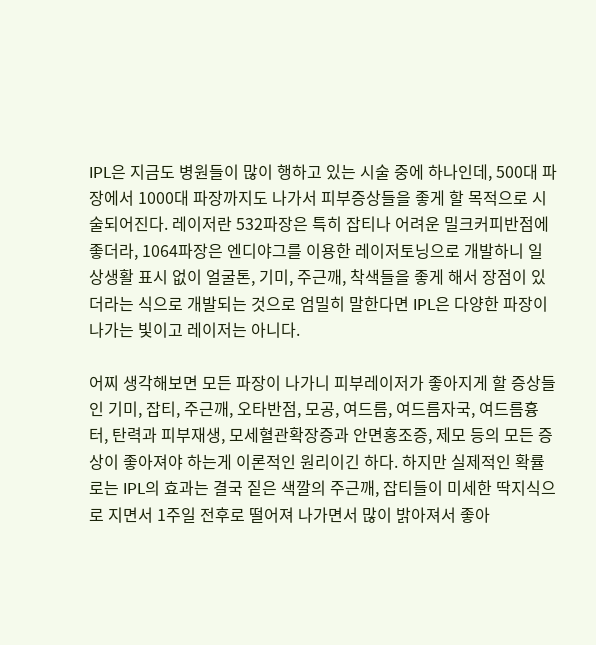IPL은 지금도 병원들이 많이 행하고 있는 시술 중에 하나인데, 500대 파장에서 1000대 파장까지도 나가서 피부증상들을 좋게 할 목적으로 시술되어진다. 레이저란 532파장은 특히 잡티나 어려운 밀크커피반점에 좋더라, 1064파장은 엔디야그를 이용한 레이저토닝으로 개발하니 일상생활 표시 없이 얼굴톤, 기미, 주근깨, 착색들을 좋게 해서 장점이 있더라는 식으로 개발되는 것으로 엄밀히 말한다면 IPL은 다양한 파장이 나가는 빛이고 레이저는 아니다.

어찌 생각해보면 모든 파장이 나가니 피부레이저가 좋아지게 할 증상들인 기미, 잡티, 주근깨, 오타반점, 모공, 여드름, 여드름자국, 여드름흉터, 탄력과 피부재생, 모세혈관확장증과 안면홍조증, 제모 등의 모든 증상이 좋아져야 하는게 이론적인 원리이긴 하다. 하지만 실제적인 확률로는 IPL의 효과는 결국 짙은 색깔의 주근깨, 잡티들이 미세한 딱지식으로 지면서 1주일 전후로 떨어져 나가면서 많이 밝아져서 좋아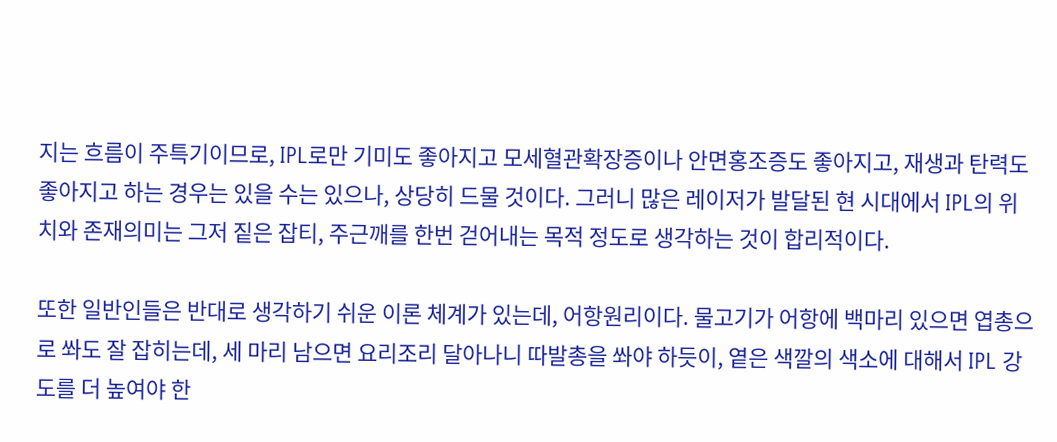지는 흐름이 주특기이므로, IPL로만 기미도 좋아지고 모세혈관확장증이나 안면홍조증도 좋아지고, 재생과 탄력도 좋아지고 하는 경우는 있을 수는 있으나, 상당히 드물 것이다. 그러니 많은 레이저가 발달된 현 시대에서 IPL의 위치와 존재의미는 그저 짙은 잡티, 주근깨를 한번 걷어내는 목적 정도로 생각하는 것이 합리적이다.

또한 일반인들은 반대로 생각하기 쉬운 이론 체계가 있는데, 어항원리이다. 물고기가 어항에 백마리 있으면 엽총으로 쏴도 잘 잡히는데, 세 마리 남으면 요리조리 달아나니 따발총을 쏴야 하듯이, 옅은 색깔의 색소에 대해서 IPL 강도를 더 높여야 한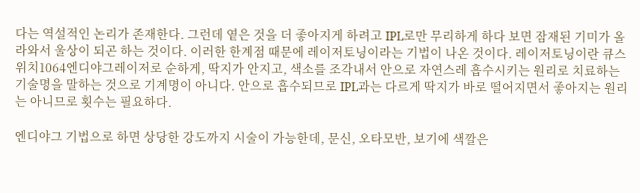다는 역설적인 논리가 존재한다. 그런데 옅은 것을 더 좋아지게 하려고 IPL로만 무리하게 하다 보면 잠재된 기미가 올라와서 울상이 되곤 하는 것이다. 이러한 한계점 때문에 레이저토닝이라는 기법이 나온 것이다. 레이저토닝이란 큐스위치1064엔디야그레이저로 순하게, 딱지가 안지고, 색소를 조각내서 안으로 자연스레 흡수시키는 원리로 치료하는 기술명을 말하는 것으로 기계명이 아니다. 안으로 흡수되므로 IPL과는 다르게 딱지가 바로 떨어지면서 좋아지는 원리는 아니므로 횟수는 필요하다.

엔디야그 기법으로 하면 상당한 강도까지 시술이 가능한데, 문신, 오타모반, 보기에 색깔은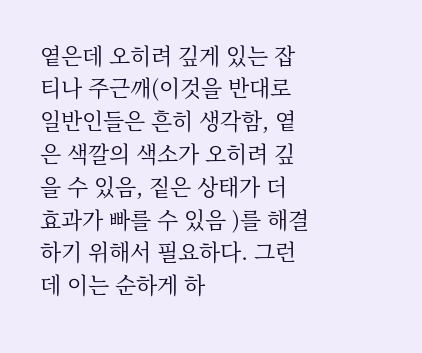옅은데 오히려 깊게 있는 잡티나 주근깨(이것을 반대로 일반인들은 흔히 생각함, 옅은 색깔의 색소가 오히려 깊을 수 있음, 짙은 상태가 더 효과가 빠를 수 있음 )를 해결하기 위해서 필요하다. 그런데 이는 순하게 하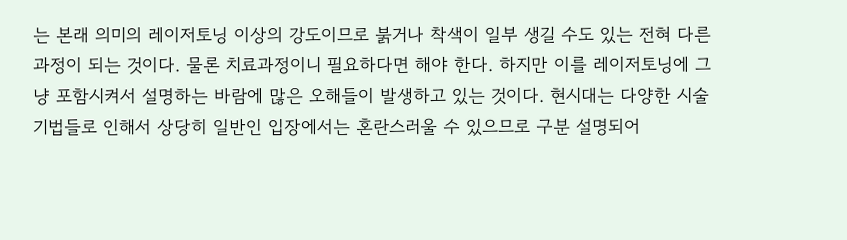는 본래 의미의 레이저토닝 이상의 강도이므로 붉거나 착색이 일부 생길 수도 있는 전혀 다른 과정이 되는 것이다. 물론 치료과정이니 필요하다면 해야 한다. 하지만 이를 레이저토닝에 그냥 포함시켜서 설명하는 바람에 많은 오해들이 발생하고 있는 것이다. 현시대는 다양한 시술기법들로 인해서 상당히 일반인 입장에서는 혼란스러울 수 있으므로 구분 설명되어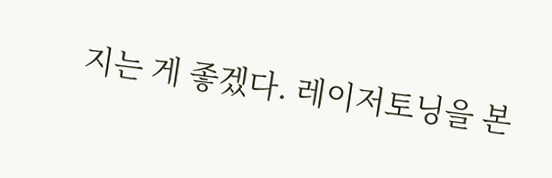지는 게 좋겠다. 레이저토닝을 본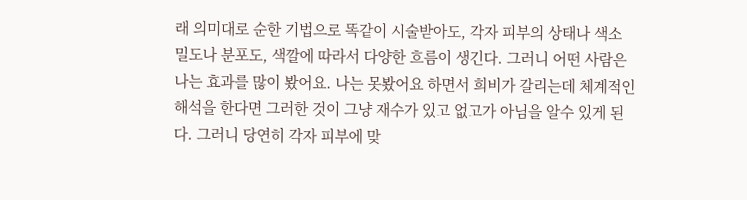래 의미대로 순한 기법으로 똑같이 시술받아도, 각자 피부의 상태나 색소 밀도나 분포도, 색깔에 따라서 다양한 흐름이 생긴다. 그러니 어떤 사람은 나는 효과를 많이 봤어요. 나는 못봤어요 하면서 희비가 갈리는데 체계적인 해석을 한다면 그러한 것이 그냥 재수가 있고 없고가 아님을 알수 있게 된다. 그러니 당연히 각자 피부에 맞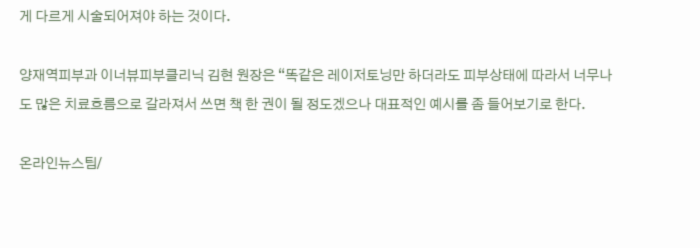게 다르게 시술되어져야 하는 것이다.

양재역피부과 이너뷰피부클리닉 김현 원장은 “똑같은 레이저토닝만 하더라도 피부상태에 따라서 너무나도 많은 치료흐름으로 갈라져서 쓰면 책 한 권이 될 정도겠으나 대표적인 예시를 좀 들어보기로 한다.

온라인뉴스팀/